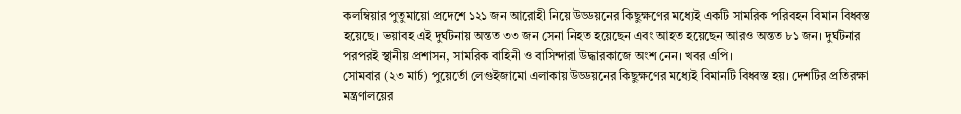কলম্বিয়ার পুতুমায়ো প্রদেশে ১২১ জন আরোহী নিয়ে উড্ডয়নের কিছুক্ষণের মধ্যেই একটি সামরিক পরিবহন বিমান বিধ্বস্ত হয়েছে। ভয়াবহ এই দুর্ঘটনায় অন্তত ৩৩ জন সেনা নিহত হয়েছেন এবং আহত হয়েছেন আরও অন্তত ৮১ জন। দুর্ঘটনার পরপরই স্থানীয় প্রশাসন, সামরিক বাহিনী ও বাসিন্দারা উদ্ধারকাজে অংশ নেন। খবর এপি।
সোমবার (২৩ মার্চ) পুয়ের্তো লেগুইজামো এলাকায় উড্ডয়নের কিছুক্ষণের মধ্যেই বিমানটি বিধ্বস্ত হয়। দেশটির প্রতিরক্ষা মন্ত্রণালয়ের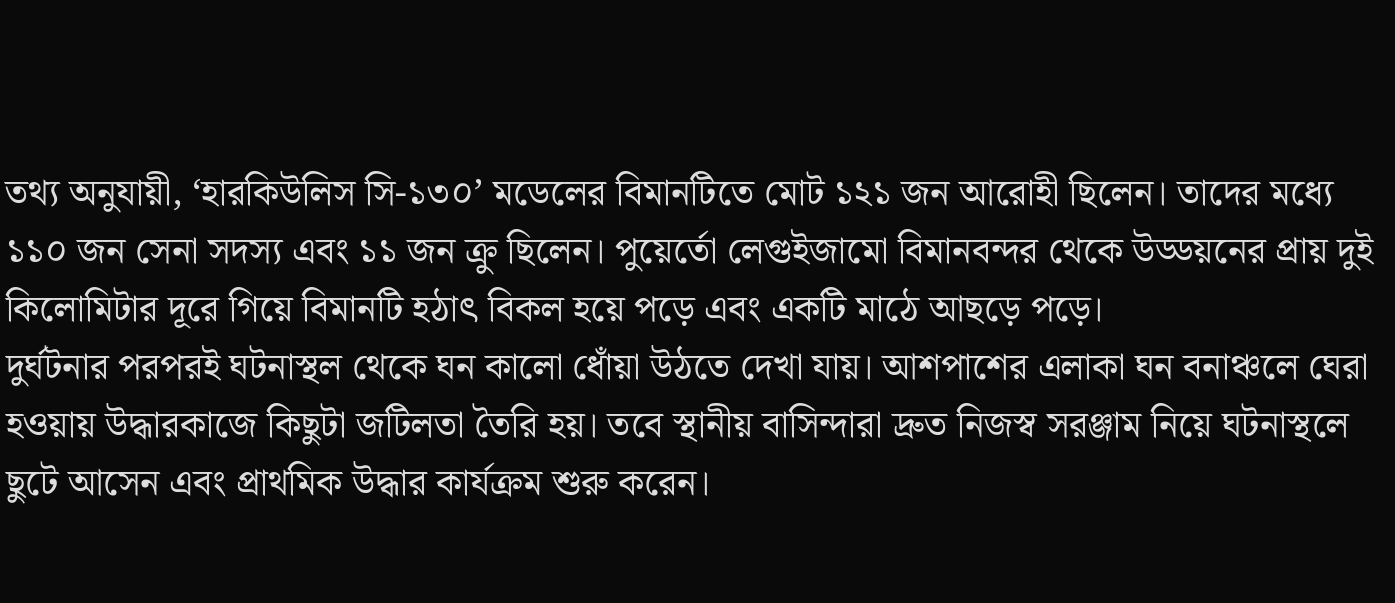তথ্য অনুযায়ী, ‘হারকিউলিস সি-১৩০’ মডেলের বিমানটিতে মোট ১২১ জন আরোহী ছিলেন। তাদের মধ্যে ১১০ জন সেনা সদস্য এবং ১১ জন ক্রু ছিলেন। পুয়ের্তো লেগুইজামো বিমানবন্দর থেকে উড্ডয়নের প্রায় দুই কিলোমিটার দূরে গিয়ে বিমানটি হঠাৎ বিকল হয়ে পড়ে এবং একটি মাঠে আছড়ে পড়ে।
দুর্ঘটনার পরপরই ঘটনাস্থল থেকে ঘন কালো ধোঁয়া উঠতে দেখা যায়। আশপাশের এলাকা ঘন বনাঞ্চলে ঘেরা হওয়ায় উদ্ধারকাজে কিছুটা জটিলতা তৈরি হয়। তবে স্থানীয় বাসিন্দারা দ্রুত নিজস্ব সরঞ্জাম নিয়ে ঘটনাস্থলে ছুটে আসেন এবং প্রাথমিক উদ্ধার কার্যক্রম শুরু করেন।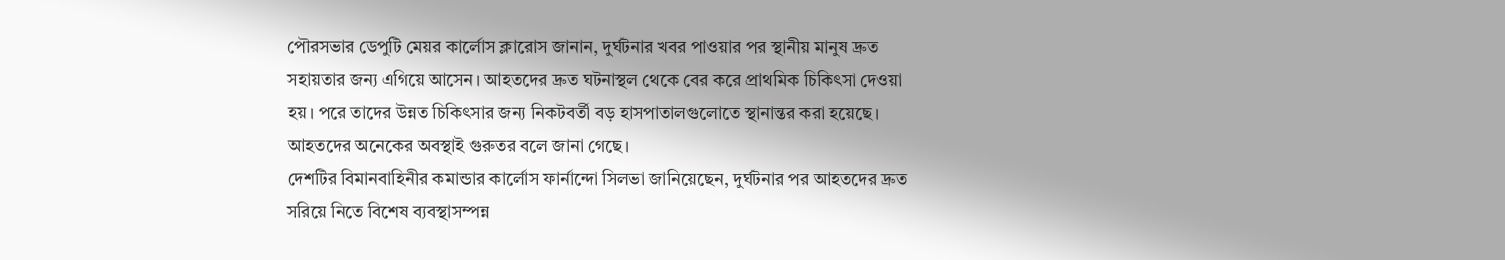পৌরসভার ডেপুটি মেয়র কার্লোস ক্লারোস জানান, দুর্ঘটনার খবর পাওয়ার পর স্থানীয় মানুষ দ্রুত সহায়তার জন্য এগিয়ে আসেন। আহতদের দ্রুত ঘটনাস্থল থেকে বের করে প্রাথমিক চিকিৎসা দেওয়া হয়। পরে তাদের উন্নত চিকিৎসার জন্য নিকটবর্তী বড় হাসপাতালগুলোতে স্থানান্তর করা হয়েছে। আহতদের অনেকের অবস্থাই গুরুতর বলে জানা গেছে।
দেশটির বিমানবাহিনীর কমান্ডার কার্লোস ফার্নান্দো সিলভা জানিয়েছেন, দুর্ঘটনার পর আহতদের দ্রুত সরিয়ে নিতে বিশেষ ব্যবস্থাসম্পন্ন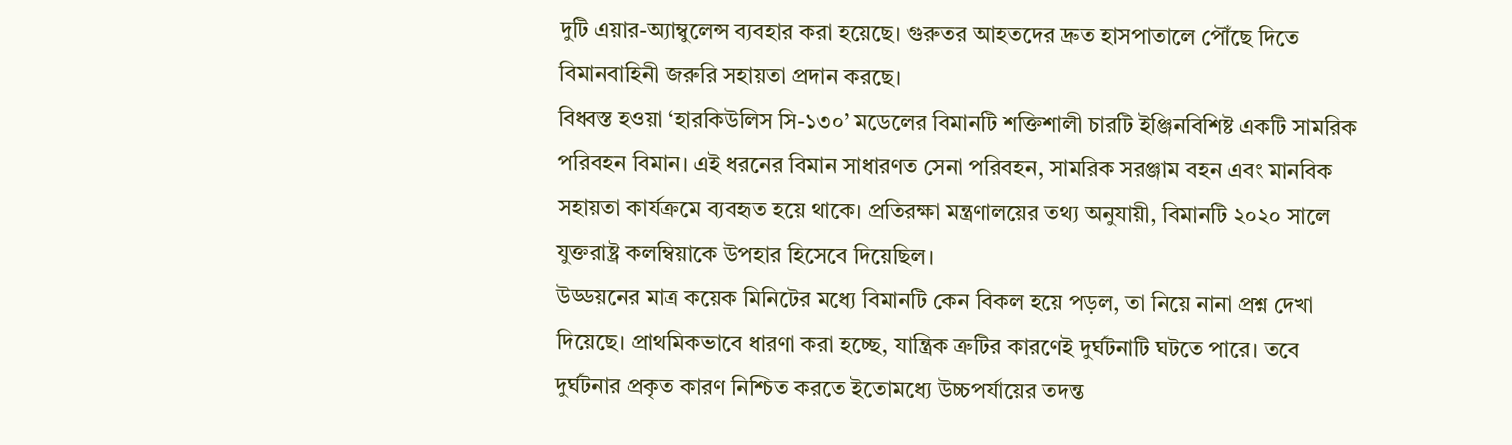দুটি এয়ার-অ্যাম্বুলেন্স ব্যবহার করা হয়েছে। গুরুতর আহতদের দ্রুত হাসপাতালে পৌঁছে দিতে বিমানবাহিনী জরুরি সহায়তা প্রদান করছে।
বিধ্বস্ত হওয়া ‘হারকিউলিস সি-১৩০’ মডেলের বিমানটি শক্তিশালী চারটি ইঞ্জিনবিশিষ্ট একটি সামরিক পরিবহন বিমান। এই ধরনের বিমান সাধারণত সেনা পরিবহন, সামরিক সরঞ্জাম বহন এবং মানবিক সহায়তা কার্যক্রমে ব্যবহৃত হয়ে থাকে। প্রতিরক্ষা মন্ত্রণালয়ের তথ্য অনুযায়ী, বিমানটি ২০২০ সালে যুক্তরাষ্ট্র কলম্বিয়াকে উপহার হিসেবে দিয়েছিল।
উড্ডয়নের মাত্র কয়েক মিনিটের মধ্যে বিমানটি কেন বিকল হয়ে পড়ল, তা নিয়ে নানা প্রশ্ন দেখা দিয়েছে। প্রাথমিকভাবে ধারণা করা হচ্ছে, যান্ত্রিক ত্রুটির কারণেই দুর্ঘটনাটি ঘটতে পারে। তবে দুর্ঘটনার প্রকৃত কারণ নিশ্চিত করতে ইতোমধ্যে উচ্চপর্যায়ের তদন্ত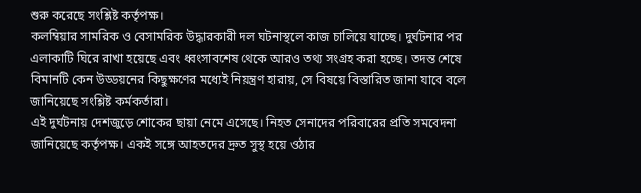শুরু করেছে সংশ্লিষ্ট কর্তৃপক্ষ।
কলম্বিয়ার সামরিক ও বেসামরিক উদ্ধারকারী দল ঘটনাস্থলে কাজ চালিয়ে যাচ্ছে। দুর্ঘটনার পর এলাকাটি ঘিরে রাখা হয়েছে এবং ধ্বংসাবশেষ থেকে আরও তথ্য সংগ্রহ করা হচ্ছে। তদন্ত শেষে বিমানটি কেন উড্ডয়নের কিছুক্ষণের মধ্যেই নিয়ন্ত্রণ হারায়, সে বিষয়ে বিস্তারিত জানা যাবে বলে জানিয়েছে সংশ্লিষ্ট কর্মকর্তারা।
এই দুর্ঘটনায় দেশজুড়ে শোকের ছায়া নেমে এসেছে। নিহত সেনাদের পরিবারের প্রতি সমবেদনা জানিয়েছে কর্তৃপক্ষ। একই সঙ্গে আহতদের দ্রুত সুস্থ হয়ে ওঠার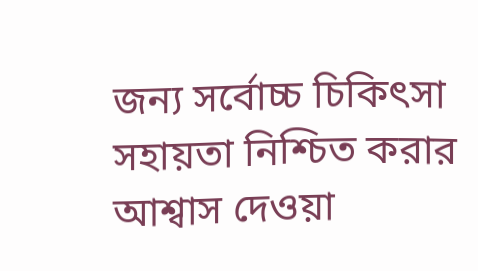জন্য সর্বোচ্চ চিকিৎসা সহায়তা নিশ্চিত করার আশ্বাস দেওয়া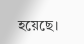হয়েছে।